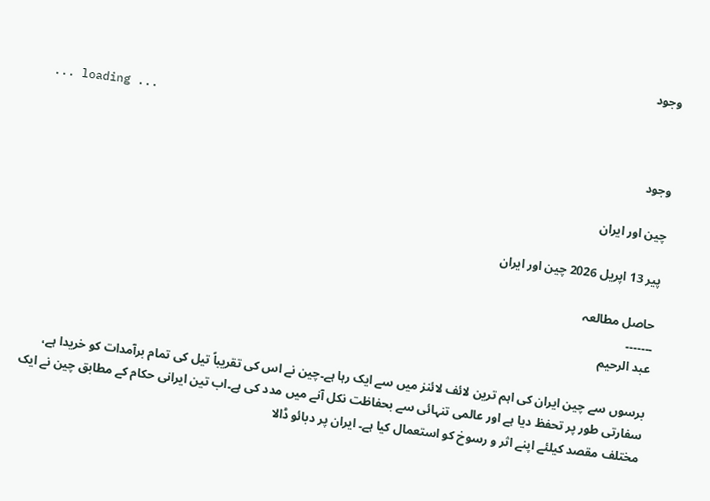وجود

... loading ...

وجود

چین اور ایران

پیر 13 اپریل 2026 چین اور ایران

حاصل مطالعہ
۔۔۔۔۔۔۔
عبد الرحیم

برسوں سے چین ایران کی اہم ترین لائف لائنز میں سے ایک رہا ہے۔چین نے اس کی تقریباً تیل کی تمام برآمدات کو خریدا ہے، سفارتی طور پر تحفظ دیا ہے اور عالمی تنہائی سے بحفاظت نکل آنے میں مدد کی ہے۔اب تین ایرانی حکام کے مطابق چین نے ایک مختلف مقصد کیلئے اپنے اثر و رسوخ کو استعمال کیا ہے۔ ایران پر دبائو ڈالا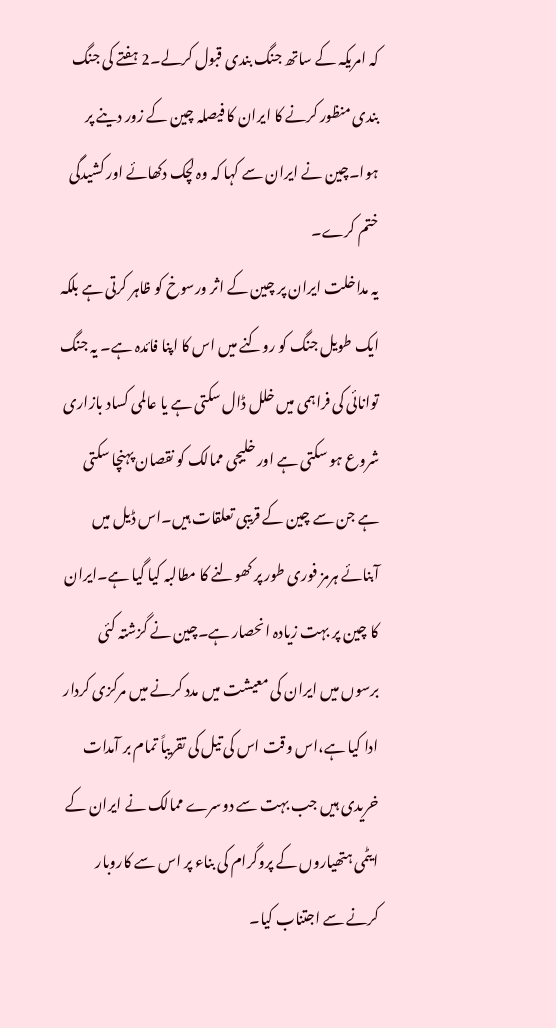کہ امریکہ کے ساتھ جنگ بندی قبول کرلے۔2 ہفتے کی جنگ بندی منظور کرنے کا ایران کا فیصلہ چین کے زور دینے پر ہوا۔چین نے ایران سے کہا کہ وہ لچک دکھائے اور کشیدگی ختم کرے۔
یہ مداخلت ایران پر چین کے اثر ورسوخ کو ظاہر کرتی ہے بلکہ ایک طویل جنگ کو روکنے میں اس کا اپنا فائدہ ہے۔ یہ جنگ توانائی کی فراہمی میں خلل ڈال سکتی ہے یا عالمی کساد بازاری شروع ہو سکتی ہے اور خلیجی ممالک کو نقصان پہنچا سکتی ہے جن سے چین کے قریبی تعلقات ہیں۔اس ڈیل میں آبنائے ہرمز فوری طور پر کھولنے کا مطالبہ کیا گیا ہے۔ایران کا چین پر بہت زیادہ انحصار ہے۔چین نے گزشتہ کئی برسوں میں ایران کی معیشت میں مدد کرنے میں مرکزی کردار ادا کیا ہے،اس وقت اس کی تیل کی تقریباً تمام بر آمدات خریدی ہیں جب بہت سے دوسرے ممالک نے ایران کے ایٹمی ہتھیاروں کے پروگرام کی بناء پر اس سے کاروبار کرنے سے اجتناب کیا۔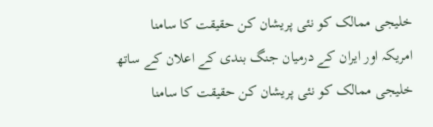خلیجی ممالک کو نئی پریشان کن حقیقت کا سامنا
امریکہ اور ایران کے درمیان جنگ بندی کے اعلان کے ساتھ خلیجی ممالک کو نئی پریشان کن حقیقت کا سامنا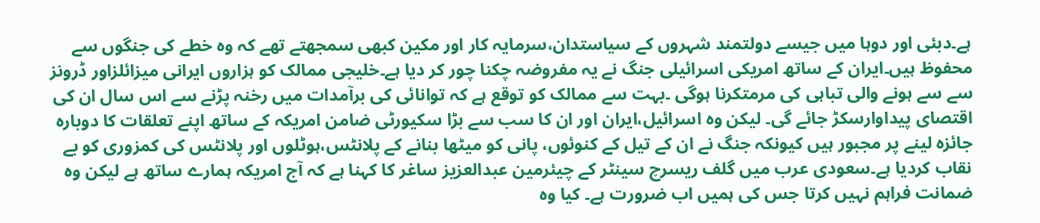ہے۔دبئی اور دوہا میں جیسے دولتمند شہروں کے سیاستدان،سرمایہ کار اور مکین کبھی سمجھتے تھے کہ وہ خطے کی جنگوں سے محفوظ ہیں۔ایران کے ساتھ امریکی اسرائیلی جنگ نے یہ مفروضہ چکنا چور کر دیا ہے۔خلیجی ممالک کو ہزاروں ایرانی میزائلزاور ڈرونز سے سے ہونے والی تباہی کی مرمتکرنا ہوگی ۔بہت سے ممالک کو توقع ہے کہ توانائی کی برآمدات میں رخنہ پڑنے سے اس سال ان کی اقتصای پیداوارسکڑ جائے گی۔ لیکن وہ اسرائیل،ایران اور ان کا سب سے بڑا سکیورٹی ضامن امریکہ کے ساتھ اپنے تعلقات کا دوبارہ جائزہ لینے پر مجبور ہیں کیونکہ جنگ نے ان کے تیل کے کنوئوں، پانی کو میٹھا بنانے کے پلانٹس،ہوٹلوں اور پلانٹس کی کمزوری کو بے نقاب کردیا ہے۔سعودی عرب میں گلف ریسرچ سینٹر کے چیئرمین عبدالعزیز ساغر کا کہنا ہے کہ آج امریکہ ہمارے ساتھ ہے لیکن وہ ضمانت فراہم نہیں کرتا جس کی ہمیں اب ضرورت ہے۔ کیا وہ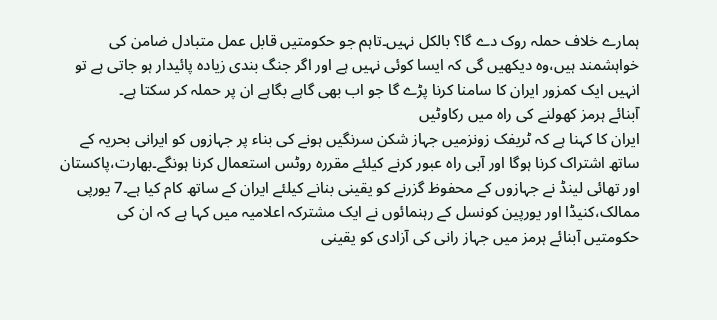ہمارے خلاف حملہ روک دے گا؟ بالکل نہیں۔تاہم جو حکومتیں قابل عمل متبادل ضامن کی خواہشمند ہیں،وہ دیکھیں گی کہ ایسا کوئی نہیں ہے اور اگر جنگ بندی زیادہ پائیدار ہو جاتی ہے تو انہیں ایک کمزور ایران کا سامنا کرنا پڑے گا جو اب بھی گاہے بگاہے ان پر حملہ کر سکتا ہے۔
آبنائے ہرمز کھولنے کی راہ میں رکاوٹیں
ایران کا کہنا ہے کہ ٹریفک زونزمیں جہاز شکن سرنگیں ہونے کی بناء پر جہازوں کو ایرانی بحریہ کے ساتھ اشتراک کرنا ہوگا اور آبی راہ عبور کرنے کیلئے مقررہ روٹس استعمال کرنا ہونگے۔بھارت،پاکستان اور تھائی لینڈ نے جہازوں کے محفوظ گزرنے کو یقینی بنانے کیلئے ایران کے ساتھ کام کیا ہے۔7 یورپی ممالک،کنیڈا اور یورپین کونسل کے رہنمائوں نے ایک مشترکہ اعلامیہ میں کہا ہے کہ ان کی حکومتیں آبنائے ہرمز میں جہاز رانی کی آزادی کو یقینی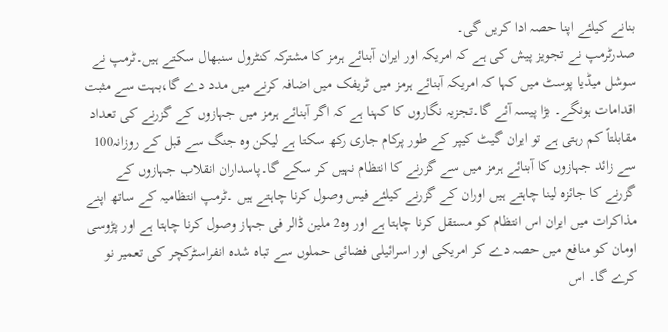بنانے کیلئے اپنا حصہ ادا کریں گی۔
صدرٹرمپ نے تجویز پیش کی ہے کہ امریکہ اور ایران آبنائے ہرمز کا مشترکہ کنٹرول سنبھال سکتے ہیں۔ٹرمپ نے سوشل میڈیا پوسٹ میں کہا کہ امریکہ آبنائے ہرمز میں ٹریفک میں اضافہ کرنے میں مدد دے گا،بہت سے مثبت اقدامات ہونگے۔ بڑا پیسہ آئے گا۔تجزیہ نگاروں کا کہنا ہے کہ اگر آبنائے ہرمز میں جہازوں کے گزرنے کی تعداد مقابلتاً کم رہتی ہے تو ایران گیٹ کیپر کے طور پرکام جاری رکھ سکتا ہے لیکن وہ جنگ سے قبل کے روزانہ100 سے زائد جہازوں کا آبنائے ہرمز میں سے گزرنے کا انتظام نہیں کر سکے گا۔پاسداران انقلاب جہازوں کے گزرنے کا جائزہ لینا چاہتے ہیں اوران کے گزرنے کیلئے فیس وصول کرنا چاہتے ہیں ۔ٹرمپ انتظامیہ کے ساتھ اپنے مذاکرات میں ایران اس انتظام کو مستقل کرنا چاہتا ہے اور وہ2 ملین ڈالر فی جہاز وصول کرنا چاہتا ہے اور پڑوسی اومان کو منافع میں حصہ دے کر امریکی اور اسرائیلی فضائی حملوں سے تباہ شدہ انفراسٹرکچر کی تعمیر نو کرے گا۔ اس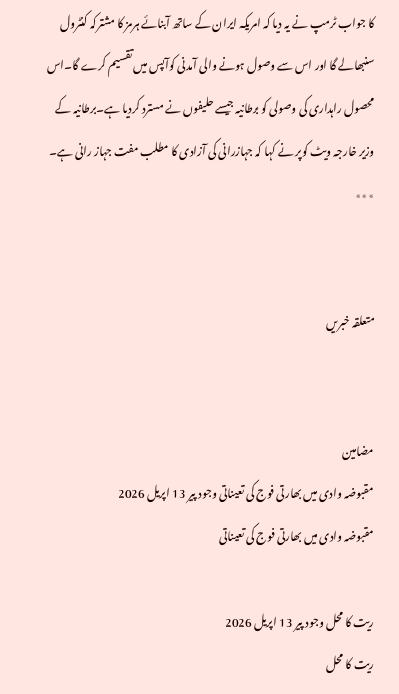کا جواب ٹرمپ نے یہ دیا کہ امریکہ ایران کے ساتھ آبنائے ہرمز کا مشترکہ کنٹرول سنبھالے گا اور اس سے وصول ہونے والی آمدنی کوآپس میں تقسیم کرے گا۔اس محصول راہداری کی وصولی کو برطانیہ جیسے حلیفوں نے مسترد کردیا ہے۔برطانیہ کے وزیر خارجہ ویٹ کوپر نے کہا کہ جہازرانی کی آزادی کا مطلب مفت جہاز رانی ہے۔
٭٭٭


متعلقہ خبریں


مضامین
مقبوضہ وادی میں بھارتی فوج کی تعیناتی وجود پیر 13 اپریل 2026
مقبوضہ وادی میں بھارتی فوج کی تعیناتی

ریت کا محل وجود پیر 13 اپریل 2026
ریت کا محل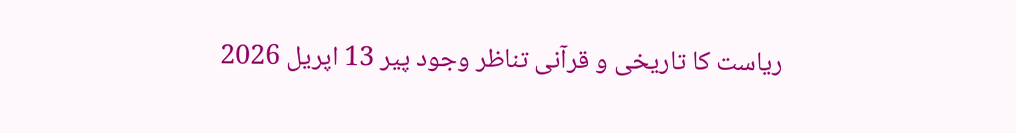ریاست کا تاریخی و قرآنی تناظر وجود پیر 13 اپریل 2026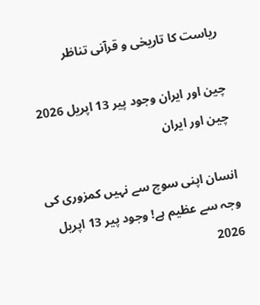ریاست کا تاریخی و قرآنی تناظر

چین اور ایران وجود پیر 13 اپریل 2026
چین اور ایران

انسان اپنی سوچ سے نہیں کمزوری کی وجہ سے عظیم ہے! وجود پیر 13 اپریل 2026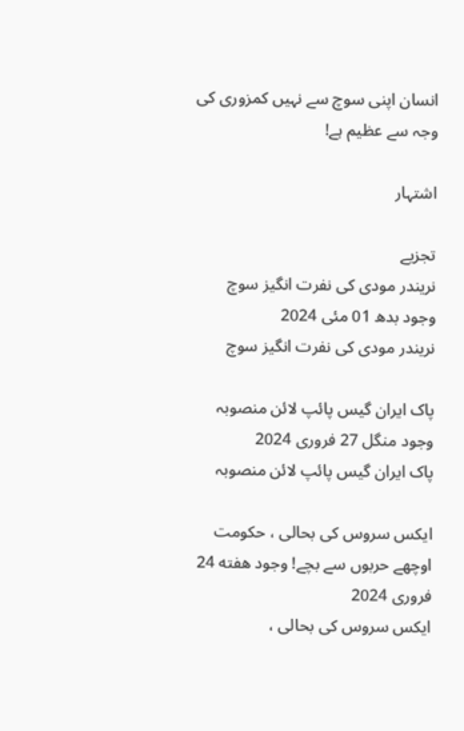انسان اپنی سوچ سے نہیں کمزوری کی وجہ سے عظیم ہے!

اشتہار

تجزیے
نریندر مودی کی نفرت انگیز سوچ وجود بدھ 01 مئی 2024
نریندر مودی کی نفرت انگیز سوچ

پاک ایران گیس پائپ لائن منصوبہ وجود منگل 27 فروری 2024
پاک ایران گیس پائپ لائن منصوبہ

ایکس سروس کی بحالی ، حکومت اوچھے حربوں سے بچے! وجود هفته 24 فروری 2024
ایکس سروس کی بحالی ،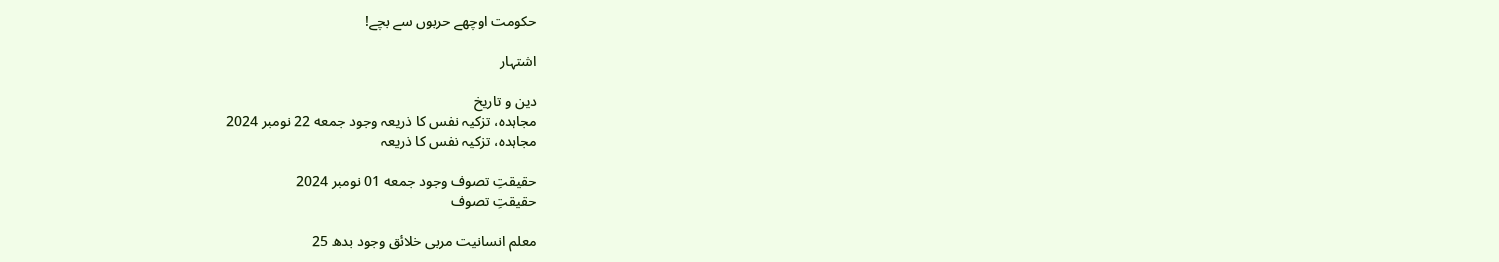حکومت اوچھے حربوں سے بچے!

اشتہار

دین و تاریخ
مجاہدہ، تزکیہ نفس کا ذریعہ وجود جمعه 22 نومبر 2024
مجاہدہ، تزکیہ نفس کا ذریعہ

حقیقتِ تصوف وجود جمعه 01 نومبر 2024
حقیقتِ تصوف

معلم انسانیت مربی خلائق وجود بدھ 25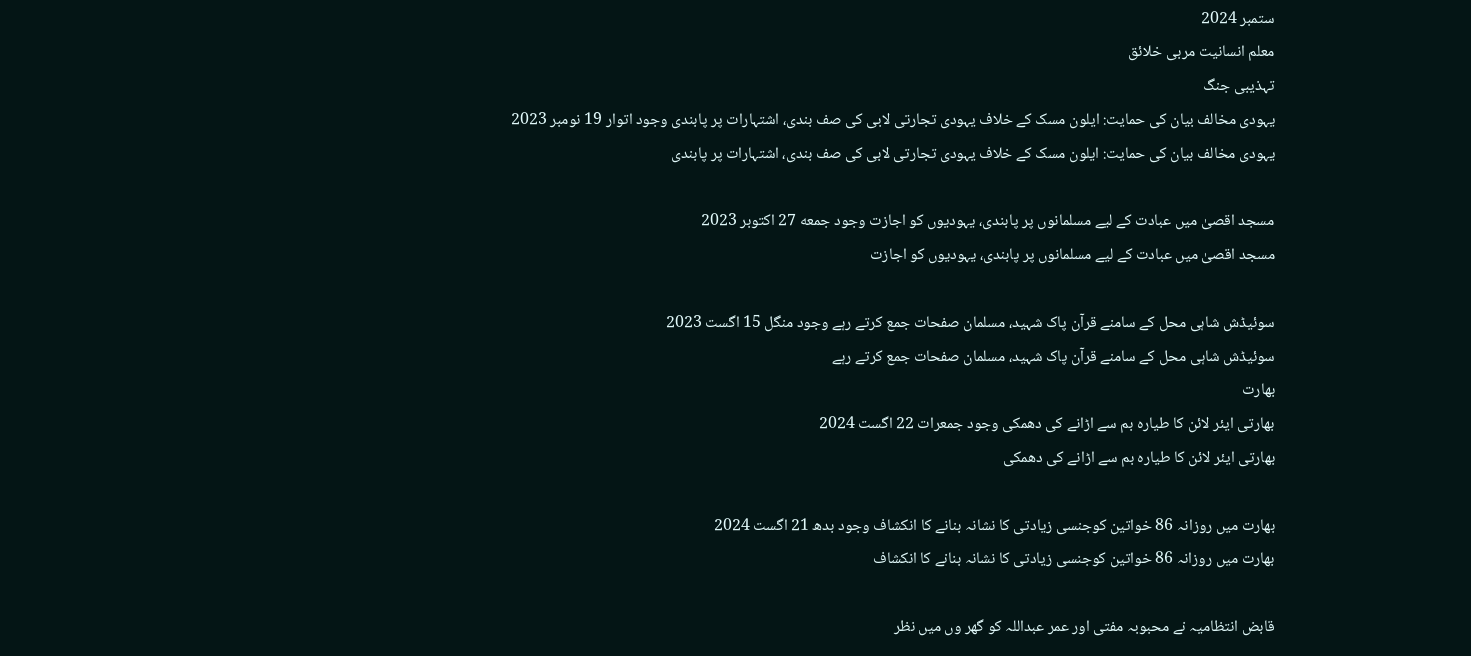ستمبر 2024
معلم انسانیت مربی خلائق
تہذیبی جنگ
یہودی مخالف بیان کی حمایت: ایلون مسک کے خلاف یہودی تجارتی لابی کی صف بندی، اشتہارات پر پابندی وجود اتوار 19 نومبر 2023
یہودی مخالف بیان کی حمایت: ایلون مسک کے خلاف یہودی تجارتی لابی کی صف بندی، اشتہارات پر پابندی

مسجد اقصیٰ میں عبادت کے لیے مسلمانوں پر پابندی، یہودیوں کو اجازت وجود جمعه 27 اکتوبر 2023
مسجد اقصیٰ میں عبادت کے لیے مسلمانوں پر پابندی، یہودیوں کو اجازت

سوئیڈش شاہی محل کے سامنے قرآن پاک شہید، مسلمان صفحات جمع کرتے رہے وجود منگل 15 اگست 2023
سوئیڈش شاہی محل کے سامنے قرآن پاک شہید، مسلمان صفحات جمع کرتے رہے
بھارت
بھارتی ایئر لائن کا طیارہ بم سے اڑانے کی دھمکی وجود جمعرات 22 اگست 2024
بھارتی ایئر لائن کا طیارہ بم سے اڑانے کی دھمکی

بھارت میں روزانہ 86 خواتین کوجنسی زیادتی کا نشانہ بنانے کا انکشاف وجود بدھ 21 اگست 2024
بھارت میں روزانہ 86 خواتین کوجنسی زیادتی کا نشانہ بنانے کا انکشاف

قابض انتظامیہ نے محبوبہ مفتی اور عمر عبداللہ کو گھر وں میں نظر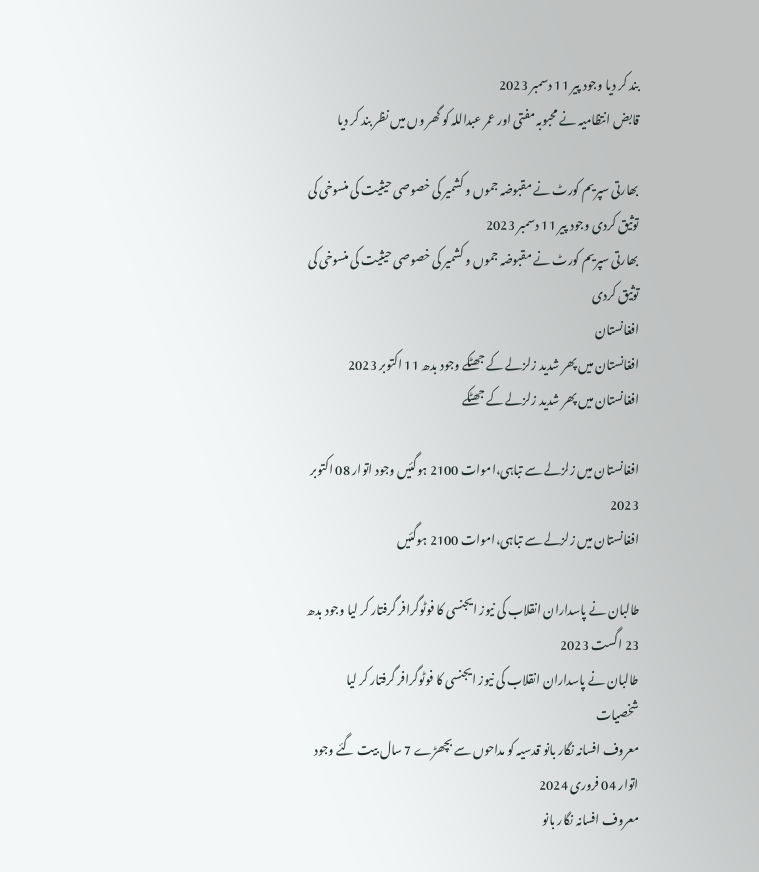بند کر دیا وجود پیر 11 دسمبر 2023
قابض انتظامیہ نے محبوبہ مفتی اور عمر عبداللہ کو گھر وں میں نظر بند کر دیا

بھارتی سپریم کورٹ نے مقبوضہ جموں و کشمیر کی خصوصی حیثیت کی منسوخی کی توثیق کردی وجود پیر 11 دسمبر 2023
بھارتی سپریم کورٹ نے مقبوضہ جموں و کشمیر کی خصوصی حیثیت کی منسوخی کی توثیق کردی
افغانستان
افغانستان میں پھر شدید زلزلے کے جھٹکے وجود بدھ 11 اکتوبر 2023
افغانستان میں پھر شدید زلزلے کے جھٹکے

افغانستان میں زلزلے سے تباہی،اموات 2100 ہوگئیں وجود اتوار 08 اکتوبر 2023
افغانستان میں زلزلے سے تباہی،اموات 2100 ہوگئیں

طالبان نے پاسداران انقلاب کی نیوز ایجنسی کا فوٹوگرافر گرفتار کر لیا وجود بدھ 23 اگست 2023
طالبان نے پاسداران انقلاب کی نیوز ایجنسی کا فوٹوگرافر گرفتار کر لیا
شخصیات
معروف افسانہ نگار بانو قدسیہ کو مداحوں سے بچھڑے 7 سال بیت گئے وجود اتوار 04 فروری 2024
معروف افسانہ نگار بانو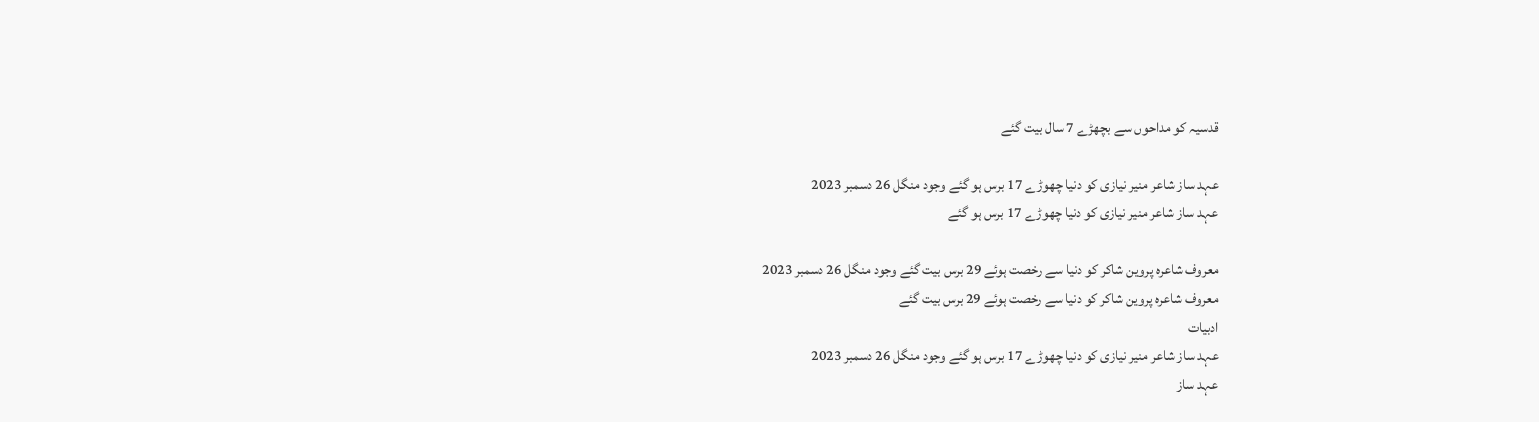قدسیہ کو مداحوں سے بچھڑے 7 سال بیت گئے

عہد ساز شاعر منیر نیازی کو دنیا چھوڑے 17 برس ہو گئے وجود منگل 26 دسمبر 2023
عہد ساز شاعر منیر نیازی کو دنیا چھوڑے 17 برس ہو گئے

معروف شاعرہ پروین شاکر کو دنیا سے رخصت ہوئے 29 برس بیت گئے وجود منگل 26 دسمبر 2023
معروف شاعرہ پروین شاکر کو دنیا سے رخصت ہوئے 29 برس بیت گئے
ادبیات
عہد ساز شاعر منیر نیازی کو دنیا چھوڑے 17 برس ہو گئے وجود منگل 26 دسمبر 2023
عہد ساز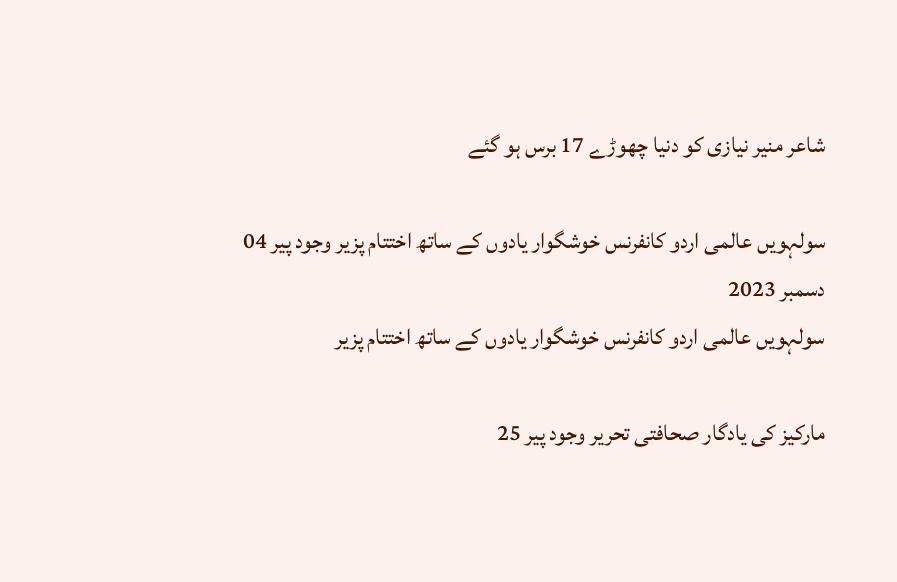شاعر منیر نیازی کو دنیا چھوڑے 17 برس ہو گئے

سولہویں عالمی اردو کانفرنس خوشگوار یادوں کے ساتھ اختتام پزیر وجود پیر 04 دسمبر 2023
سولہویں عالمی اردو کانفرنس خوشگوار یادوں کے ساتھ اختتام پزیر

مارکیز کی یادگار صحافتی تحریر وجود پیر 25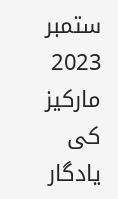ستمبر 2023
مارکیز کی یادگار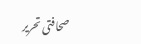صحافتی تحریر